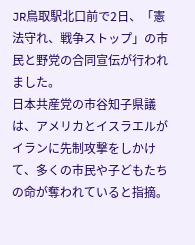JR鳥取駅北口前で2日、「憲法守れ、戦争ストップ」の市民と野党の合同宣伝が行われました。
日本共産党の市谷知子県議は、アメリカとイスラエルがイランに先制攻撃をしかけて、多くの市民や子どもたちの命が奪われていると指摘。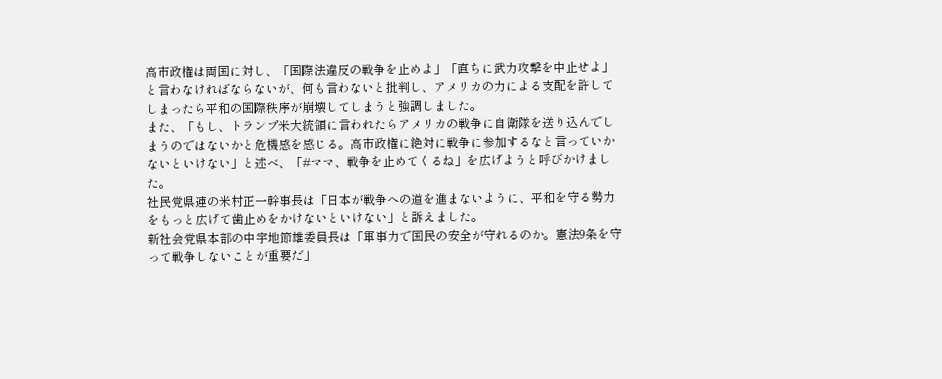高市政権は両国に対し、「国際法違反の戦争を止めよ」「直ちに武力攻撃を中止せよ」と言わなければならないが、何も言わないと批判し、アメリカの力による支配を許してしまったら平和の国際秩序が崩壊してしまうと強調しました。
また、「もし、トランプ米大統領に言われたらアメリカの戦争に自衛隊を送り込んでしまうのではないかと危機感を感じる。高市政権に絶対に戦争に参加するなと言っていかないといけない」と述べ、「#ママ、戦争を止めてくるね」を広げようと呼びかけました。
社民党県連の米村正一幹事長は「日本が戦争への道を進まないように、平和を守る勢力をもっと広げて歯止めをかけないといけない」と訴えました。
新社会党県本部の中宇地節雄委員長は「軍事力で国民の安全が守れるのか。憲法9条を守って戦争しないことが重要だ」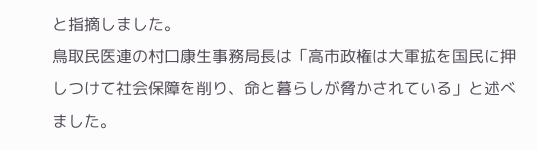と指摘しました。
鳥取民医連の村口康生事務局長は「高市政権は大軍拡を国民に押しつけて社会保障を削り、命と暮らしが脅かされている」と述べました。